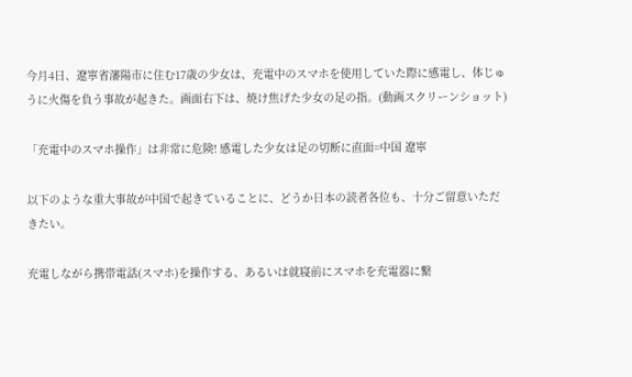今月4日、遼寧省瀋陽市に住む17歳の少女は、充電中のスマホを使用していた際に感電し、体じゅうに火傷を負う事故が起きた。画面右下は、焼け焦げた少女の足の指。(動画スクリーンショット)

「充電中のスマホ操作」は非常に危険! 感電した少女は足の切断に直面=中国 遼寧

以下のような重大事故が中国で起きていることに、どうか日本の読者各位も、十分ご留意いただきたい。

充電しながら携帯電話(スマホ)を操作する、あるいは就寝前にスマホを充電器に繋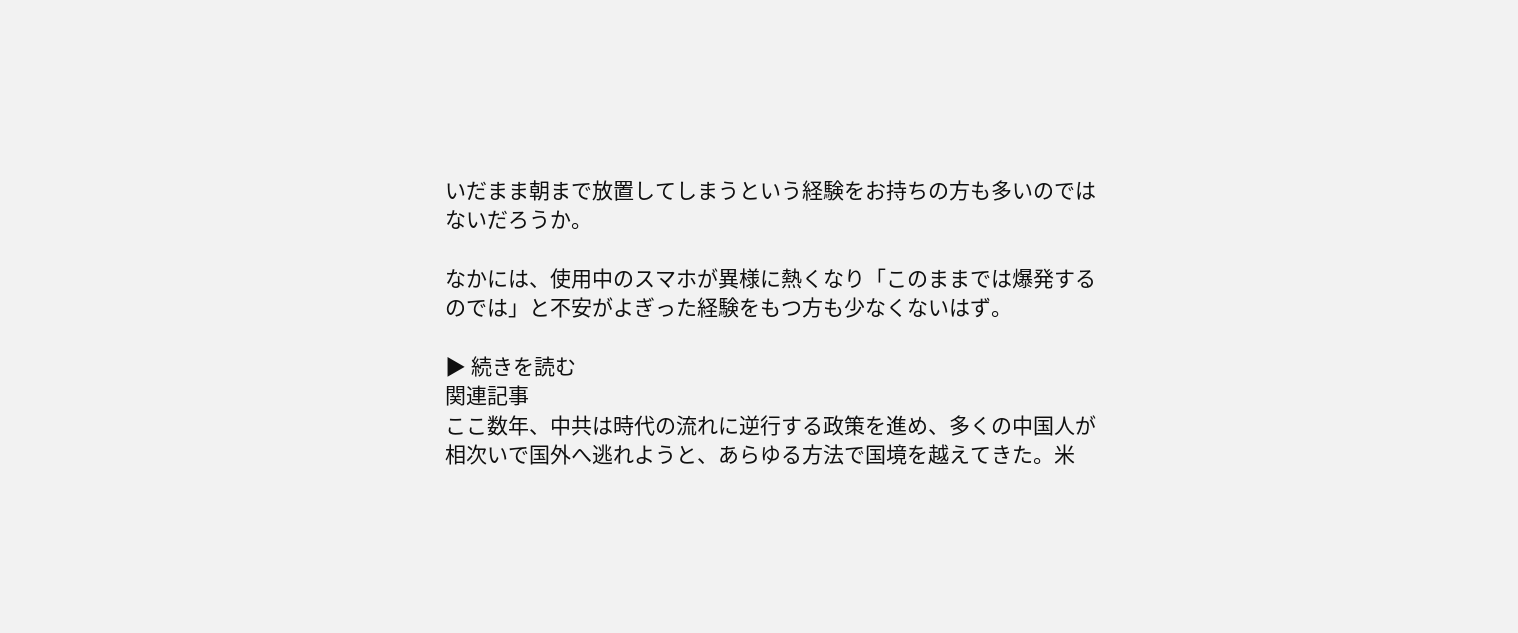いだまま朝まで放置してしまうという経験をお持ちの方も多いのではないだろうか。

なかには、使用中のスマホが異様に熱くなり「このままでは爆発するのでは」と不安がよぎった経験をもつ方も少なくないはず。

▶ 続きを読む
関連記事
ここ数年、中共は時代の流れに逆行する政策を進め、多くの中国人が相次いで国外へ逃れようと、あらゆる方法で国境を越えてきた。米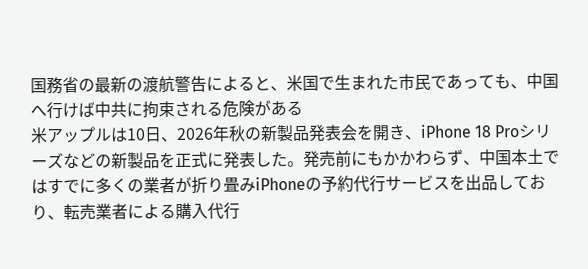国務省の最新の渡航警告によると、米国で生まれた市民であっても、中国へ行けば中共に拘束される危険がある
米アップルは10日、2026年秋の新製品発表会を開き、iPhone 18 Proシリーズなどの新製品を正式に発表した。発売前にもかかわらず、中国本土ではすでに多くの業者が折り畳みiPhoneの予約代行サービスを出品しており、転売業者による購入代行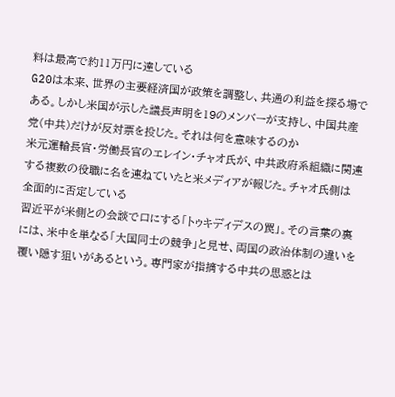料は最高で約11万円に達している
G20は本来、世界の主要経済国が政策を調整し、共通の利益を探る場である。しかし米国が示した議長声明を19のメンバーが支持し、中国共産党(中共)だけが反対票を投じた。それは何を意味するのか
米元運輸長官・労働長官のエレイン・チャオ氏が、中共政府系組織に関連する複数の役職に名を連ねていたと米メディアが報じた。チャオ氏側は全面的に否定している
習近平が米側との会談で口にする「トゥキディデスの罠」。その言葉の裏には、米中を単なる「大国同士の競争」と見せ、両国の政治体制の違いを覆い隠す狙いがあるという。専門家が指摘する中共の思惑とは